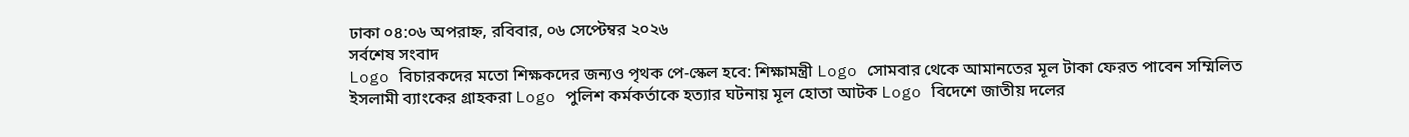ঢাকা ০৪:০৬ অপরাহ্ন, রবিবার, ০৬ সেপ্টেম্বর ২০২৬
সর্বশেষ সংবাদ
Logo বিচারকদের মতো শিক্ষকদের জন্যও পৃথক পে-স্কেল হবে: শিক্ষামন্ত্রী Logo সোমবার থেকে আমানতের মূল টাকা ফেরত পাবেন সম্মিলিত ইসলামী ব্যাংকের গ্রাহকরা Logo পুলিশ কর্মকর্তাকে হত্যার ঘটনায় মূল হোতা আটক Logo বিদেশে জাতীয় দলের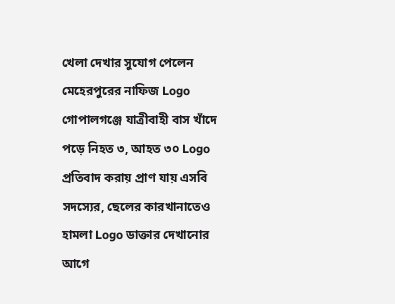খেলা দেখার সুযোগ পেলেন মেহেরপুরের নাফিজ Logo গোপালগ‌ঞ্জে যাত্রীবাহী বাস খাঁদে পড়ে নিহত ৩, আহত ৩০ Logo প্রতিবাদ করায় প্রাণ যায় এসবি সদস্যের, ছেলের কারখানাতেও হামলা Logo ডাক্তার দেখানোর আগে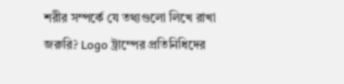শরীর সম্পর্কে যে তথ্যগুলো লিখে রাখা জরুরি? Logo ট্রাম্পের প্রতিনিধিদের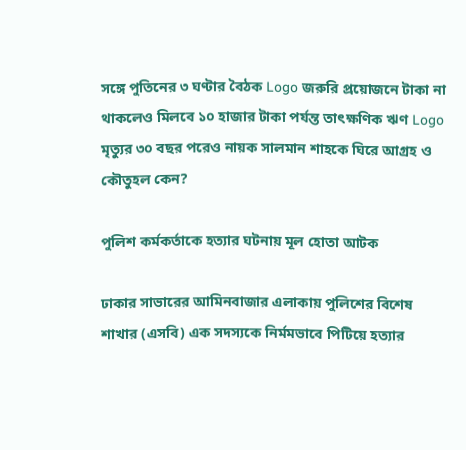সঙ্গে পুতিনের ৩ ঘণ্টার বৈঠক Logo জরুরি প্রয়োজনে টাকা না থাকলেও মিলবে ১০ হাজার টাকা পর্যন্ত তাৎক্ষণিক ঋণ Logo মৃত্যুর ৩০ বছর পরেও নায়ক সালমান শাহকে ঘিরে আগ্রহ ও কৌতুহল কেন?

পুলিশ কর্মকর্তাকে হত্যার ঘটনায় মূল হোতা আটক

ঢাকার সাভারের আমিনবাজার এলাকায় পুলিশের বিশেষ শাখার (এসবি) এক সদস্যকে নির্মমভাবে পিটিয়ে হত্যার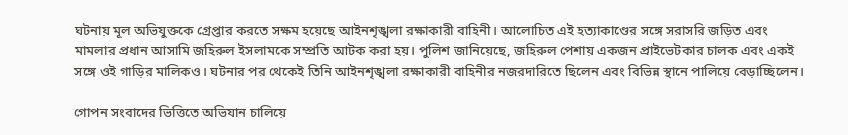ঘটনায় মূল অভিযুক্তকে গ্রেপ্তার করতে সক্ষম হয়েছে আইনশৃঙ্খলা রক্ষাকারী বাহিনী। আলোচিত এই হত্যাকাণ্ডের সঙ্গে সরাসরি জড়িত এবং মামলার প্রধান আসামি জহিরুল ইসলামকে সম্প্রতি আটক করা হয়। পুলিশ জানিয়েছে, জহিরুল পেশায় একজন প্রাইভেটকার চালক এবং একই সঙ্গে ওই গাড়ির মালিকও। ঘটনার পর থেকেই তিনি আইনশৃঙ্খলা রক্ষাকারী বাহিনীর নজরদারিতে ছিলেন এবং বিভিন্ন স্থানে পালিয়ে বেড়াচ্ছিলেন।

গোপন সংবাদের ভিত্তিতে অভিযান চালিয়ে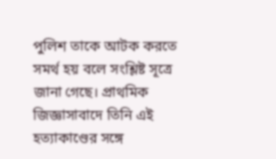পুলিশ তাকে আটক করতে সমর্থ হয় বলে সংশ্লিষ্ট সূত্রে জানা গেছে। প্রাথমিক জিজ্ঞাসাবাদে তিনি এই হত্যাকাণ্ডের সঙ্গে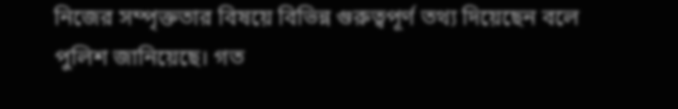নিজের সম্পৃক্ততার বিষয়ে বিভিন্ন গুরুত্বপূর্ণ তথ্য দিয়েছেন বলে পুলিশ জানিয়েছে। গত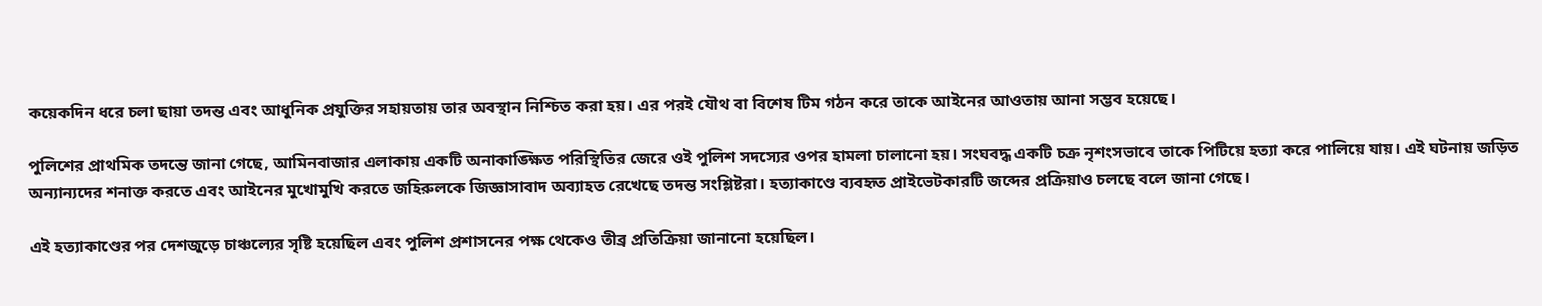কয়েকদিন ধরে চলা ছায়া তদন্ত এবং আধুনিক প্রযুক্তির সহায়তায় তার অবস্থান নিশ্চিত করা হয়। এর পরই যৌথ বা বিশেষ টিম গঠন করে তাকে আইনের আওতায় আনা সম্ভব হয়েছে।

পুলিশের প্রাথমিক তদন্তে জানা গেছে, আমিনবাজার এলাকায় একটি অনাকাঙ্ক্ষিত পরিস্থিতির জেরে ওই পুলিশ সদস্যের ওপর হামলা চালানো হয়। সংঘবদ্ধ একটি চক্র নৃশংসভাবে তাকে পিটিয়ে হত্যা করে পালিয়ে যায়। এই ঘটনায় জড়িত অন্যান্যদের শনাক্ত করতে এবং আইনের মুখোমুখি করতে জহিরুলকে জিজ্ঞাসাবাদ অব্যাহত রেখেছে তদন্ত সংশ্লিষ্টরা। হত্যাকাণ্ডে ব্যবহৃত প্রাইভেটকারটি জব্দের প্রক্রিয়াও চলছে বলে জানা গেছে।

এই হত্যাকাণ্ডের পর দেশজুড়ে চাঞ্চল্যের সৃষ্টি হয়েছিল এবং পুলিশ প্রশাসনের পক্ষ থেকেও তীব্র প্রতিক্রিয়া জানানো হয়েছিল।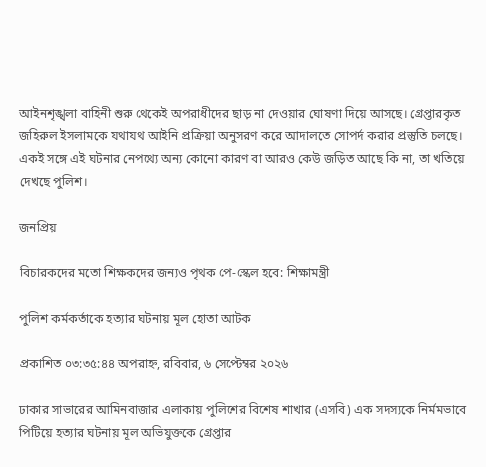আইনশৃঙ্খলা বাহিনী শুরু থেকেই অপরাধীদের ছাড় না দেওয়ার ঘোষণা দিয়ে আসছে। গ্রেপ্তারকৃত জহিরুল ইসলামকে যথাযথ আইনি প্রক্রিয়া অনুসরণ করে আদালতে সোপর্দ করার প্রস্তুতি চলছে। একই সঙ্গে এই ঘটনার নেপথ্যে অন্য কোনো কারণ বা আরও কেউ জড়িত আছে কি না, তা খতিয়ে দেখছে পুলিশ।

জনপ্রিয়

বিচারকদের মতো শিক্ষকদের জন্যও পৃথক পে-স্কেল হবে: শিক্ষামন্ত্রী

পুলিশ কর্মকর্তাকে হত্যার ঘটনায় মূল হোতা আটক

প্রকাশিত ০৩:৩৫:৪৪ অপরাহ্ন, রবিবার, ৬ সেপ্টেম্বর ২০২৬

ঢাকার সাভারের আমিনবাজার এলাকায় পুলিশের বিশেষ শাখার (এসবি) এক সদস্যকে নির্মমভাবে পিটিয়ে হত্যার ঘটনায় মূল অভিযুক্তকে গ্রেপ্তার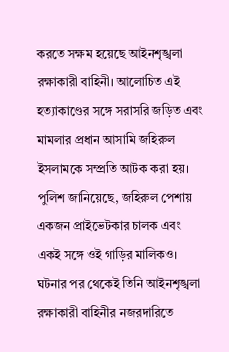করতে সক্ষম হয়েছে আইনশৃঙ্খলা রক্ষাকারী বাহিনী। আলোচিত এই হত্যাকাণ্ডের সঙ্গে সরাসরি জড়িত এবং মামলার প্রধান আসামি জহিরুল ইসলামকে সম্প্রতি আটক করা হয়। পুলিশ জানিয়েছে, জহিরুল পেশায় একজন প্রাইভেটকার চালক এবং একই সঙ্গে ওই গাড়ির মালিকও। ঘটনার পর থেকেই তিনি আইনশৃঙ্খলা রক্ষাকারী বাহিনীর নজরদারিতে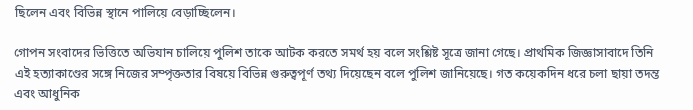ছিলেন এবং বিভিন্ন স্থানে পালিয়ে বেড়াচ্ছিলেন।

গোপন সংবাদের ভিত্তিতে অভিযান চালিয়ে পুলিশ তাকে আটক করতে সমর্থ হয় বলে সংশ্লিষ্ট সূত্রে জানা গেছে। প্রাথমিক জিজ্ঞাসাবাদে তিনি এই হত্যাকাণ্ডের সঙ্গে নিজের সম্পৃক্ততার বিষয়ে বিভিন্ন গুরুত্বপূর্ণ তথ্য দিয়েছেন বলে পুলিশ জানিয়েছে। গত কয়েকদিন ধরে চলা ছায়া তদন্ত এবং আধুনিক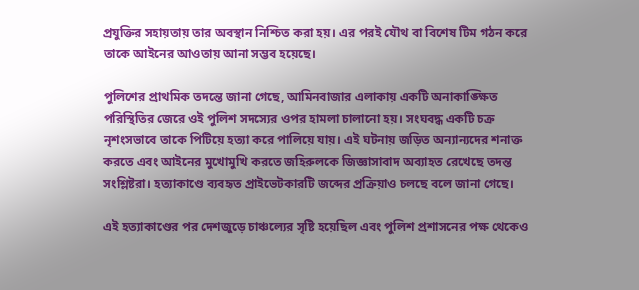প্রযুক্তির সহায়তায় তার অবস্থান নিশ্চিত করা হয়। এর পরই যৌথ বা বিশেষ টিম গঠন করে তাকে আইনের আওতায় আনা সম্ভব হয়েছে।

পুলিশের প্রাথমিক তদন্তে জানা গেছে, আমিনবাজার এলাকায় একটি অনাকাঙ্ক্ষিত পরিস্থিতির জেরে ওই পুলিশ সদস্যের ওপর হামলা চালানো হয়। সংঘবদ্ধ একটি চক্র নৃশংসভাবে তাকে পিটিয়ে হত্যা করে পালিয়ে যায়। এই ঘটনায় জড়িত অন্যান্যদের শনাক্ত করতে এবং আইনের মুখোমুখি করতে জহিরুলকে জিজ্ঞাসাবাদ অব্যাহত রেখেছে তদন্ত সংশ্লিষ্টরা। হত্যাকাণ্ডে ব্যবহৃত প্রাইভেটকারটি জব্দের প্রক্রিয়াও চলছে বলে জানা গেছে।

এই হত্যাকাণ্ডের পর দেশজুড়ে চাঞ্চল্যের সৃষ্টি হয়েছিল এবং পুলিশ প্রশাসনের পক্ষ থেকেও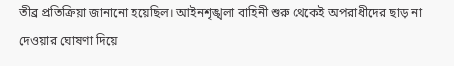তীব্র প্রতিক্রিয়া জানানো হয়েছিল। আইনশৃঙ্খলা বাহিনী শুরু থেকেই অপরাধীদের ছাড় না দেওয়ার ঘোষণা দিয়ে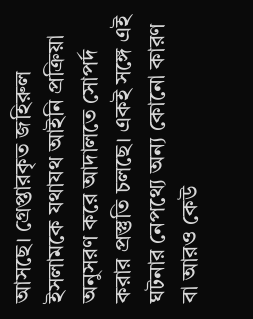আসছে। গ্রেপ্তারকৃত জহিরুল ইসলামকে যথাযথ আইনি প্রক্রিয়া অনুসরণ করে আদালতে সোপর্দ করার প্রস্তুতি চলছে। একই সঙ্গে এই ঘটনার নেপথ্যে অন্য কোনো কারণ বা আরও কেউ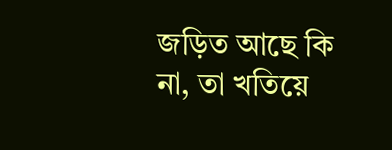জড়িত আছে কি না, তা খতিয়ে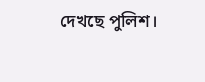দেখছে পুলিশ।